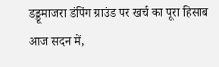डड्डूमाजरा डंपिंग ग्राउंड पर खर्च का पूरा हिसाब आज सदन में,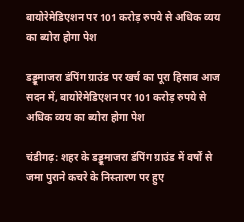बायोरेमेडिएशन पर 101 करोड़ रुपये से अधिक व्यय का ब्योरा होगा पेश

डड्डूमाजरा डंपिंग ग्राउंड पर खर्च का पूरा हिसाब आज सदन में, बायोरेमेडिएशन पर 101 करोड़ रुपये से अधिक व्यय का ब्योरा होगा पेश

चंडीगढ़: शहर के डड्डूमाजरा डंपिंग ग्राउंड में वर्षों से जमा पुराने कचरे के निस्तारण पर हुए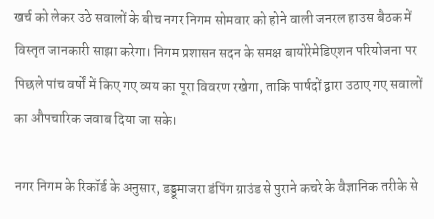खर्च को लेकर उठे सवालों के बीच नगर निगम सोमवार को होने वाली जनरल हाउस बैठक में विस्तृत जानकारी साझा करेगा। निगम प्रशासन सदन के समक्ष बायोरेमेडिएशन परियोजना पर पिछले पांच वर्षों में किए गए व्यय का पूरा विवरण रखेगा, ताकि पार्षदों द्वारा उठाए गए सवालों का औपचारिक जवाब दिया जा सके।

नगर निगम के रिकॉर्ड के अनुसार, डड्डूमाजरा डंपिंग ग्राउंड से पुराने कचरे के वैज्ञानिक तरीके से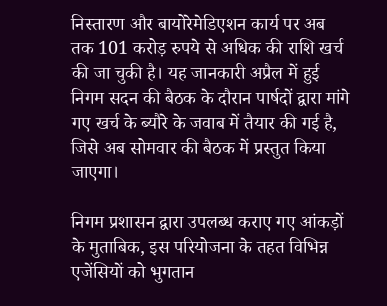निस्तारण और बायोरेमेडिएशन कार्य पर अब तक 101 करोड़ रुपये से अधिक की राशि खर्च की जा चुकी है। यह जानकारी अप्रैल में हुई निगम सदन की बैठक के दौरान पार्षदों द्वारा मांगे गए खर्च के ब्यौरे के जवाब में तैयार की गई है, जिसे अब सोमवार की बैठक में प्रस्तुत किया जाएगा।

निगम प्रशासन द्वारा उपलब्ध कराए गए आंकड़ों के मुताबिक, इस परियोजना के तहत विभिन्न एजेंसियों को भुगतान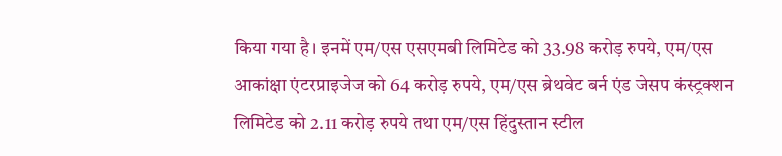किया गया है। इनमें एम/एस एसएमबी लिमिटेड को 33.98 करोड़ रुपये, एम/एस आकांक्षा एंटरप्राइजेज को 64 करोड़ रुपये, एम/एस ब्रेथवेट बर्न एंड जेसप कंस्ट्रक्शन लिमिटेड को 2.11 करोड़ रुपये तथा एम/एस हिंदुस्तान स्टील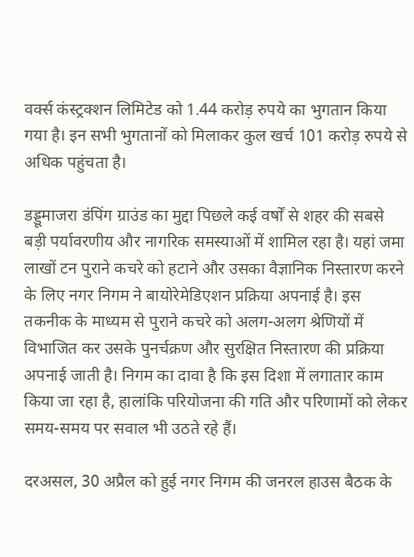वर्क्स कंस्ट्रक्शन लिमिटेड को 1.44 करोड़ रुपये का भुगतान किया गया है। इन सभी भुगतानों को मिलाकर कुल खर्च 101 करोड़ रुपये से अधिक पहुंचता है।

डड्डूमाजरा डंपिंग ग्राउंड का मुद्दा पिछले कई वर्षों से शहर की सबसे बड़ी पर्यावरणीय और नागरिक समस्याओं में शामिल रहा है। यहां जमा लाखों टन पुराने कचरे को हटाने और उसका वैज्ञानिक निस्तारण करने के लिए नगर निगम ने बायोरेमेडिएशन प्रक्रिया अपनाई है। इस तकनीक के माध्यम से पुराने कचरे को अलग-अलग श्रेणियों में विभाजित कर उसके पुनर्चक्रण और सुरक्षित निस्तारण की प्रक्रिया अपनाई जाती है। निगम का दावा है कि इस दिशा में लगातार काम किया जा रहा है, हालांकि परियोजना की गति और परिणामों को लेकर समय-समय पर सवाल भी उठते रहे हैं।

दरअसल, 30 अप्रैल को हुई नगर निगम की जनरल हाउस बैठक के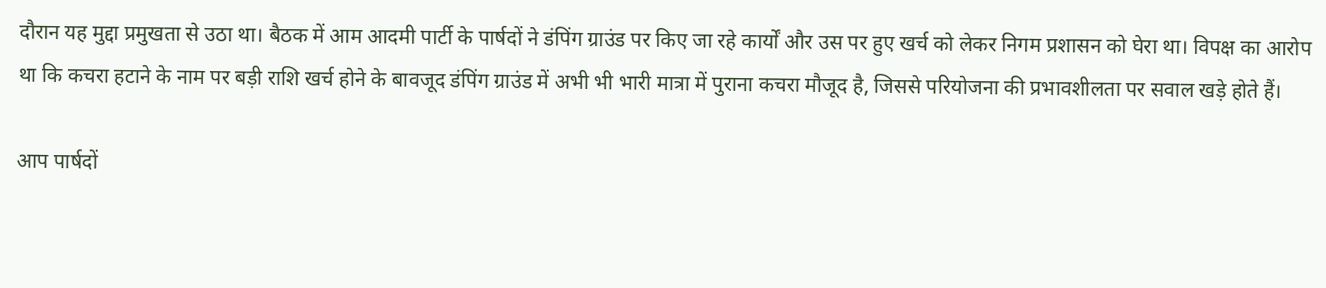दौरान यह मुद्दा प्रमुखता से उठा था। बैठक में आम आदमी पार्टी के पार्षदों ने डंपिंग ग्राउंड पर किए जा रहे कार्यों और उस पर हुए खर्च को लेकर निगम प्रशासन को घेरा था। विपक्ष का आरोप था कि कचरा हटाने के नाम पर बड़ी राशि खर्च होने के बावजूद डंपिंग ग्राउंड में अभी भी भारी मात्रा में पुराना कचरा मौजूद है, जिससे परियोजना की प्रभावशीलता पर सवाल खड़े होते हैं।

आप पार्षदों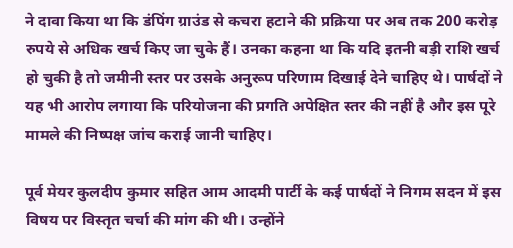ने दावा किया था कि डंपिंग ग्राउंड से कचरा हटाने की प्रक्रिया पर अब तक 200 करोड़ रुपये से अधिक खर्च किए जा चुके हैं। उनका कहना था कि यदि इतनी बड़ी राशि खर्च हो चुकी है तो जमीनी स्तर पर उसके अनुरूप परिणाम दिखाई देने चाहिए थे। पार्षदों ने यह भी आरोप लगाया कि परियोजना की प्रगति अपेक्षित स्तर की नहीं है और इस पूरे मामले की निष्पक्ष जांच कराई जानी चाहिए।

पूर्व मेयर कुलदीप कुमार सहित आम आदमी पार्टी के कई पार्षदों ने निगम सदन में इस विषय पर विस्तृत चर्चा की मांग की थी। उन्होंने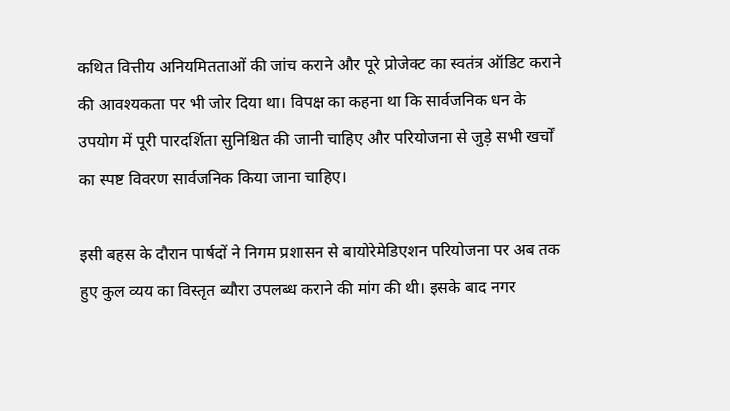कथित वित्तीय अनियमितताओं की जांच कराने और पूरे प्रोजेक्ट का स्वतंत्र ऑडिट कराने की आवश्यकता पर भी जोर दिया था। विपक्ष का कहना था कि सार्वजनिक धन के उपयोग में पूरी पारदर्शिता सुनिश्चित की जानी चाहिए और परियोजना से जुड़े सभी खर्चों का स्पष्ट विवरण सार्वजनिक किया जाना चाहिए।

इसी बहस के दौरान पार्षदों ने निगम प्रशासन से बायोरेमेडिएशन परियोजना पर अब तक हुए कुल व्यय का विस्तृत ब्यौरा उपलब्ध कराने की मांग की थी। इसके बाद नगर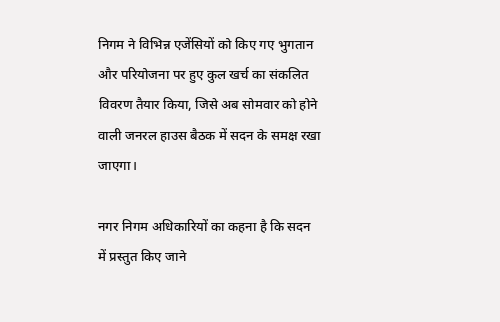निगम ने विभिन्न एजेंसियों को किए गए भुगतान और परियोजना पर हुए कुल खर्च का संकलित विवरण तैयार किया, जिसे अब सोमवार को होने वाली जनरल हाउस बैठक में सदन के समक्ष रखा जाएगा।

नगर निगम अधिकारियों का कहना है कि सदन में प्रस्तुत किए जाने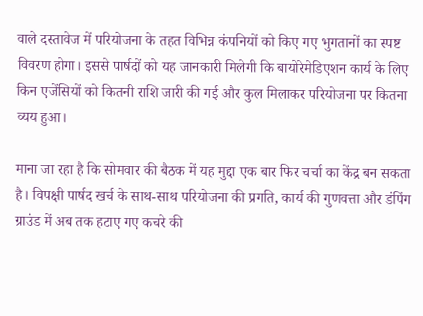वाले दस्तावेज में परियोजना के तहत विभिन्न कंपनियों को किए गए भुगतानों का स्पष्ट विवरण होगा। इससे पार्षदों को यह जानकारी मिलेगी कि बायोरेमेडिएशन कार्य के लिए किन एजेंसियों को कितनी राशि जारी की गई और कुल मिलाकर परियोजना पर कितना व्यय हुआ।

माना जा रहा है कि सोमवार की बैठक में यह मुद्दा एक बार फिर चर्चा का केंद्र बन सकता है। विपक्षी पार्षद खर्च के साथ-साथ परियोजना की प्रगति, कार्य की गुणवत्ता और डंपिंग ग्राउंड में अब तक हटाए गए कचरे की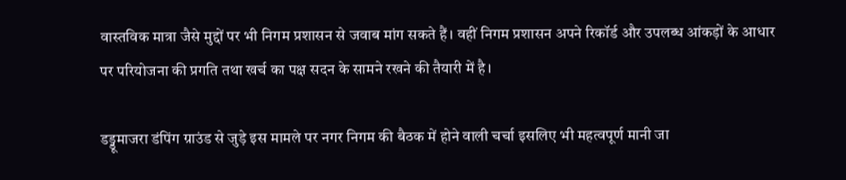वास्तविक मात्रा जैसे मुद्दों पर भी निगम प्रशासन से जवाब मांग सकते हैं। वहीं निगम प्रशासन अपने रिकॉर्ड और उपलब्ध आंकड़ों के आधार पर परियोजना की प्रगति तथा खर्च का पक्ष सदन के सामने रखने की तैयारी में है।

डड्डूमाजरा डंपिंग ग्राउंड से जुड़े इस मामले पर नगर निगम की बैठक में होने वाली चर्चा इसलिए भी महत्वपूर्ण मानी जा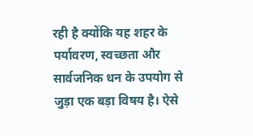रही है क्योंकि यह शहर के पर्यावरण, स्वच्छता और सार्वजनिक धन के उपयोग से जुड़ा एक बड़ा विषय है। ऐसे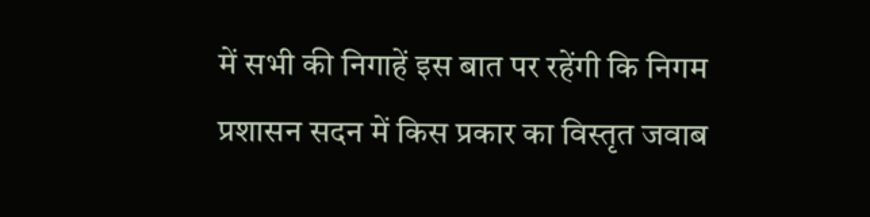में सभी की निगाहें इस बात पर रहेंगी कि निगम प्रशासन सदन में किस प्रकार का विस्तृत जवाब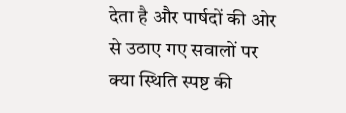देता है और पार्षदों की ओर से उठाए गए सवालों पर क्या स्थिति स्पष्ट की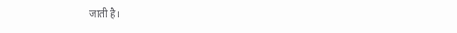जाती है।